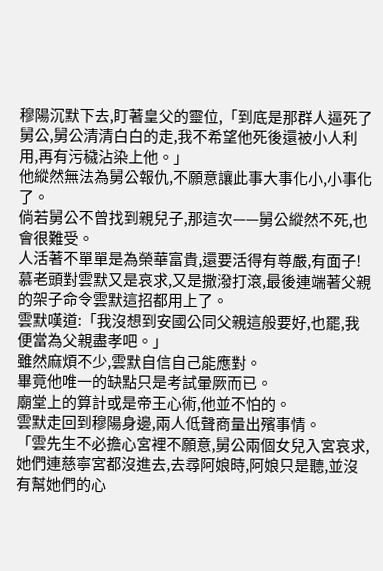穆陽沉默下去,盯著皇父的靈位,「到底是那群人逼死了舅公,舅公清清白白的走,我不希望他死後還被小人利用,再有污穢沾染上他。」
他縱然無法為舅公報仇,不願意讓此事大事化小,小事化了。
倘若舅公不曾找到親兒子,那這次——舅公縱然不死,也會很難受。
人活著不單單是為榮華富貴,還要活得有尊嚴,有面子!
慕老頭對雲默又是哀求,又是撒潑打滾,最後連端著父親的架子命令雲默這招都用上了。
雲默嘆道:「我沒想到安國公同父親這般要好,也罷,我便當為父親盡孝吧。」
雖然麻煩不少,雲默自信自己能應對。
畢竟他唯一的缺點只是考試暈厥而已。
廟堂上的算計或是帝王心術,他並不怕的。
雲默走回到穆陽身邊,兩人低聲商量出殯事情。
「雲先生不必擔心宮裡不願意,舅公兩個女兒入宮哀求,她們連慈寧宮都沒進去,去尋阿娘時,阿娘只是聽,並沒有幫她們的心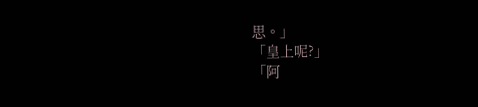思。」
「皇上呢?」
「阿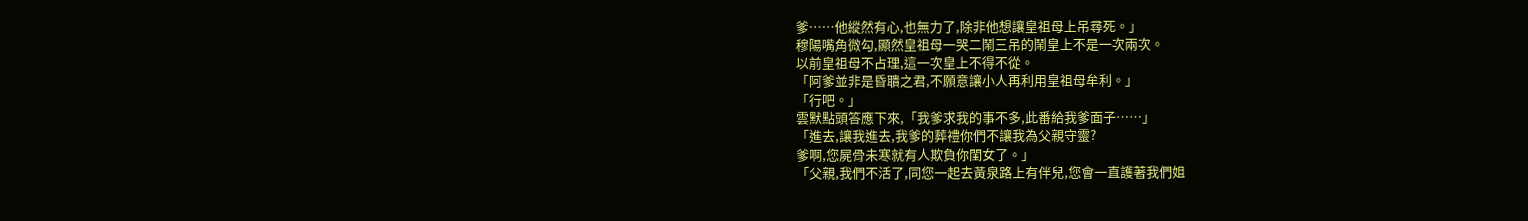爹……他縱然有心,也無力了,除非他想讓皇祖母上吊尋死。」
穆陽嘴角微勾,顯然皇祖母一哭二鬧三吊的鬧皇上不是一次兩次。
以前皇祖母不占理,這一次皇上不得不從。
「阿爹並非是昏聵之君,不願意讓小人再利用皇祖母牟利。」
「行吧。」
雲默點頭答應下來,「我爹求我的事不多,此番給我爹面子……」
「進去,讓我進去,我爹的葬禮你們不讓我為父親守靈?
爹啊,您屍骨未寒就有人欺負你閨女了。」
「父親,我們不活了,同您一起去黃泉路上有伴兒,您會一直護著我們姐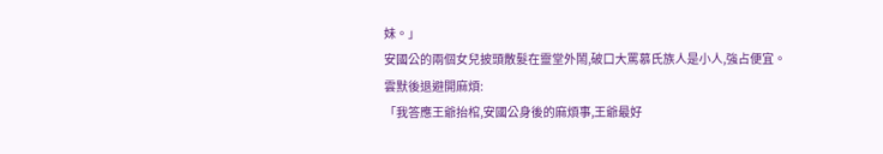妹。」
安國公的兩個女兒披頭散髮在靈堂外鬧,破口大罵慕氏族人是小人,強占便宜。
雲默後退避開麻煩:
「我答應王爺抬棺,安國公身後的麻煩事,王爺最好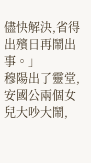儘快解決,省得出殯日再鬧出事。」
穆陽出了靈堂,安國公兩個女兒大吵大鬧,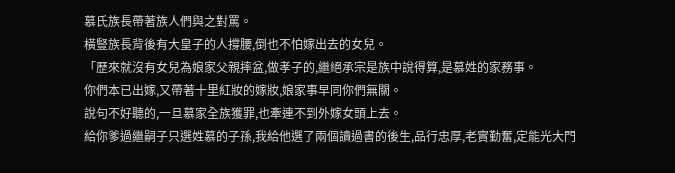慕氏族長帶著族人們與之對罵。
橫豎族長背後有大皇子的人撐腰,倒也不怕嫁出去的女兒。
「歷來就沒有女兒為娘家父親摔盆,做孝子的,繼絕承宗是族中說得算,是慕姓的家務事。
你們本已出嫁,又帶著十里紅妝的嫁妝,娘家事早同你們無關。
說句不好聽的,一旦慕家全族獲罪,也牽連不到外嫁女頭上去。
給你爹過繼嗣子只選姓慕的子孫,我給他選了兩個讀過書的後生,品行忠厚,老實勤奮,定能光大門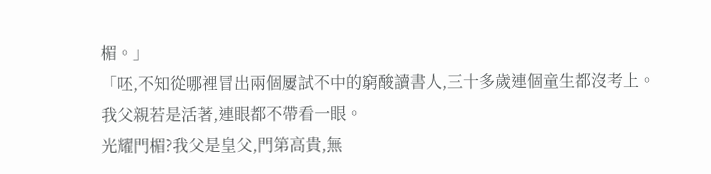楣。」
「呸,不知從哪裡冒出兩個屢試不中的窮酸讀書人,三十多歲連個童生都沒考上。
我父親若是活著,連眼都不帶看一眼。
光耀門楣?我父是皇父,門第高貴,無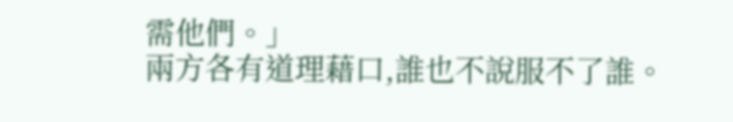需他們。」
兩方各有道理藉口,誰也不說服不了誰。